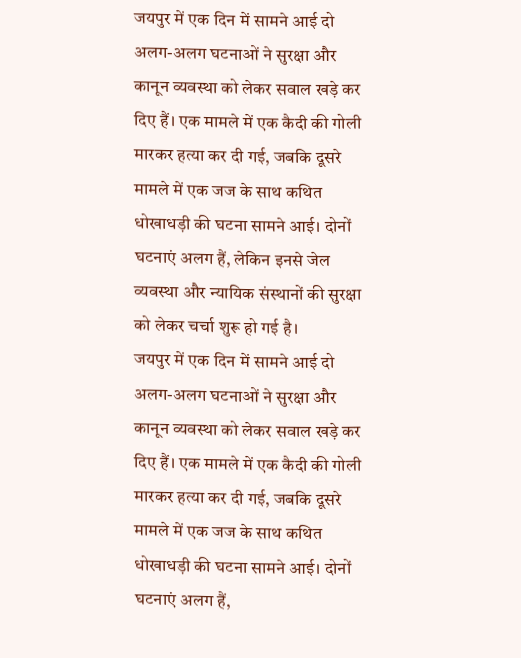जयपुर में एक दिन में सामने आई दो अलग-अलग घटनाओं ने सुरक्षा और कानून व्यवस्था को लेकर सवाल खड़े कर दिए हैं। एक मामले में एक कैदी की गोली मारकर हत्या कर दी गई, जबकि दूसरे मामले में एक जज के साथ कथित धोखाधड़ी की घटना सामने आई। दोनों घटनाएं अलग हैं, लेकिन इनसे जेल व्यवस्था और न्यायिक संस्थानों की सुरक्षा को लेकर चर्चा शुरू हो गई है।
जयपुर में एक दिन में सामने आई दो अलग-अलग घटनाओं ने सुरक्षा और कानून व्यवस्था को लेकर सवाल खड़े कर दिए हैं। एक मामले में एक कैदी की गोली मारकर हत्या कर दी गई, जबकि दूसरे मामले में एक जज के साथ कथित धोखाधड़ी की घटना सामने आई। दोनों घटनाएं अलग हैं,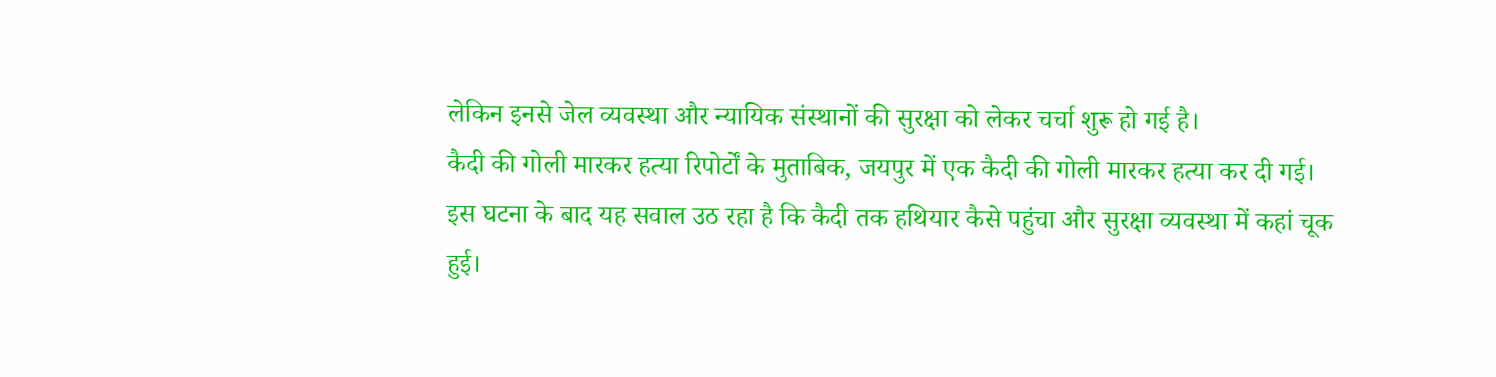लेकिन इनसे जेल व्यवस्था और न्यायिक संस्थानों की सुरक्षा को लेकर चर्चा शुरू हो गई है।
कैदी की गोली मारकर हत्या रिपोर्टों के मुताबिक, जयपुर में एक कैदी की गोली मारकर हत्या कर दी गई। इस घटना के बाद यह सवाल उठ रहा है कि कैदी तक हथियार कैसे पहुंचा और सुरक्षा व्यवस्था में कहां चूक हुई।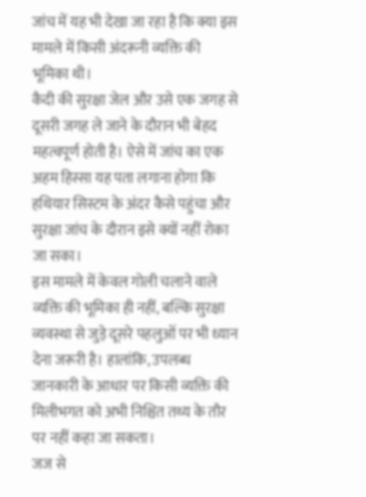जांच में यह भी देखा जा रहा है कि क्या इस मामले में किसी अंदरूनी व्यक्ति की भूमिका थी।
कैदी की सुरक्षा जेल और उसे एक जगह से दूसरी जगह ले जाने के दौरान भी बेहद महत्वपूर्ण होती है। ऐसे में जांच का एक अहम हिस्सा यह पता लगाना होगा कि हथियार सिस्टम के अंदर कैसे पहुंचा और सुरक्षा जांच के दौरान इसे क्यों नहीं रोका जा सका।
इस मामले में केवल गोली चलाने वाले व्यक्ति की भूमिका ही नहीं, बल्कि सुरक्षा व्यवस्था से जुड़े दूसरे पहलुओं पर भी ध्यान देना जरूरी है। हालांकि, उपलब्ध जानकारी के आधार पर किसी व्यक्ति की मिलीभगत को अभी निश्चित तथ्य के तौर पर नहीं कहा जा सकता।
जज से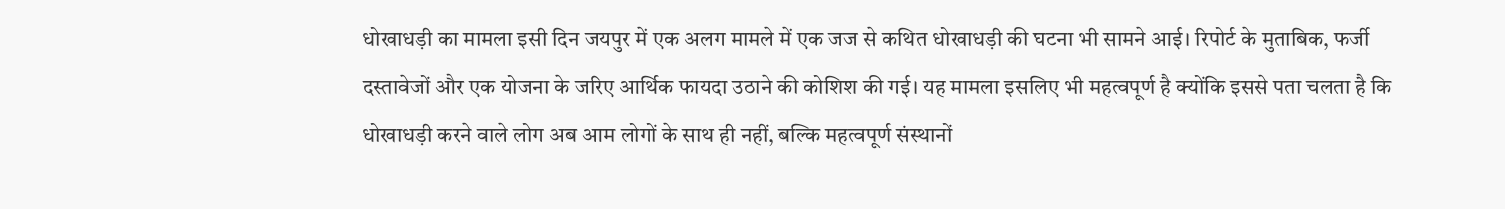धोखाधड़ी का मामला इसी दिन जयपुर में एक अलग मामले में एक जज से कथित धोखाधड़ी की घटना भी सामने आई। रिपोर्ट के मुताबिक, फर्जी दस्तावेजों और एक योजना के जरिए आर्थिक फायदा उठाने की कोशिश की गई। यह मामला इसलिए भी महत्वपूर्ण है क्योंकि इससे पता चलता है कि धोखाधड़ी करने वाले लोग अब आम लोगों के साथ ही नहीं, बल्कि महत्वपूर्ण संस्थानों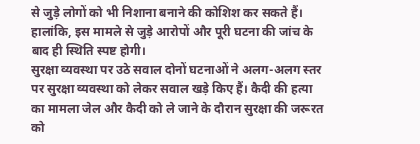से जुड़े लोगों को भी निशाना बनाने की कोशिश कर सकते हैं। हालांकि, इस मामले से जुड़े आरोपों और पूरी घटना की जांच के बाद ही स्थिति स्पष्ट होगी।
सुरक्षा व्यवस्था पर उठे सवाल दोनों घटनाओं ने अलग-अलग स्तर पर सुरक्षा व्यवस्था को लेकर सवाल खड़े किए हैं। कैदी की हत्या का मामला जेल और कैदी को ले जाने के दौरान सुरक्षा की जरूरत को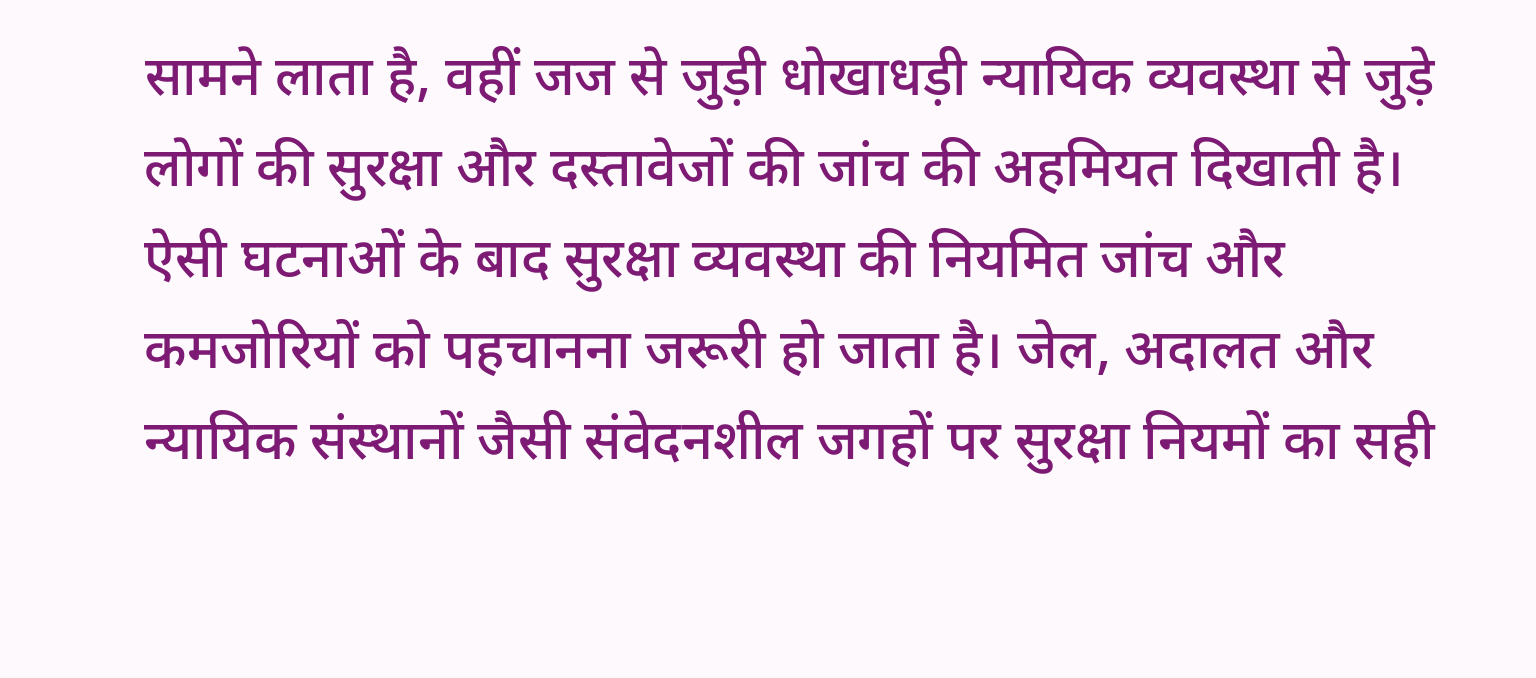सामने लाता है, वहीं जज से जुड़ी धोखाधड़ी न्यायिक व्यवस्था से जुड़े लोगों की सुरक्षा और दस्तावेजों की जांच की अहमियत दिखाती है।
ऐसी घटनाओं के बाद सुरक्षा व्यवस्था की नियमित जांच और कमजोरियों को पहचानना जरूरी हो जाता है। जेल, अदालत और न्यायिक संस्थानों जैसी संवेदनशील जगहों पर सुरक्षा नियमों का सही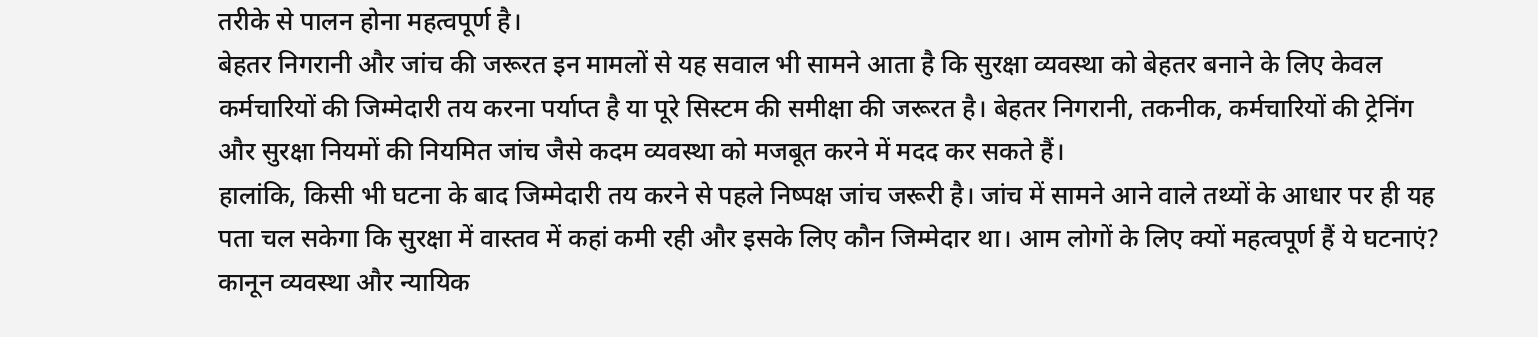तरीके से पालन होना महत्वपूर्ण है।
बेहतर निगरानी और जांच की जरूरत इन मामलों से यह सवाल भी सामने आता है कि सुरक्षा व्यवस्था को बेहतर बनाने के लिए केवल कर्मचारियों की जिम्मेदारी तय करना पर्याप्त है या पूरे सिस्टम की समीक्षा की जरूरत है। बेहतर निगरानी, तकनीक, कर्मचारियों की ट्रेनिंग और सुरक्षा नियमों की नियमित जांच जैसे कदम व्यवस्था को मजबूत करने में मदद कर सकते हैं।
हालांकि, किसी भी घटना के बाद जिम्मेदारी तय करने से पहले निष्पक्ष जांच जरूरी है। जांच में सामने आने वाले तथ्यों के आधार पर ही यह पता चल सकेगा कि सुरक्षा में वास्तव में कहां कमी रही और इसके लिए कौन जिम्मेदार था। आम लोगों के लिए क्यों महत्वपूर्ण हैं ये घटनाएं? कानून व्यवस्था और न्यायिक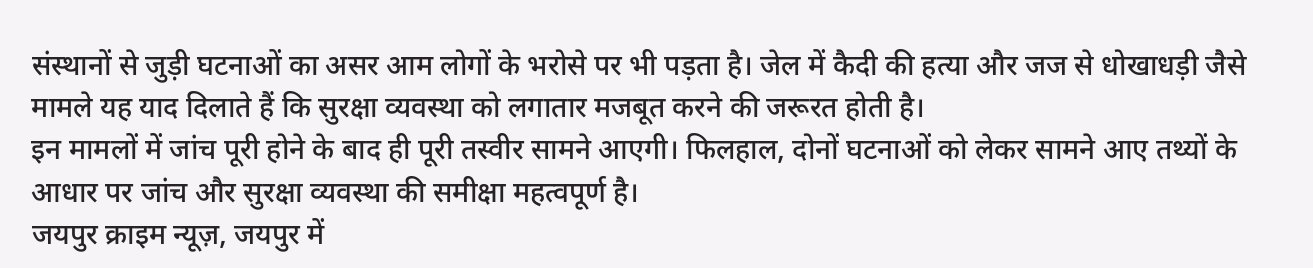संस्थानों से जुड़ी घटनाओं का असर आम लोगों के भरोसे पर भी पड़ता है। जेल में कैदी की हत्या और जज से धोखाधड़ी जैसे मामले यह याद दिलाते हैं कि सुरक्षा व्यवस्था को लगातार मजबूत करने की जरूरत होती है।
इन मामलों में जांच पूरी होने के बाद ही पूरी तस्वीर सामने आएगी। फिलहाल, दोनों घटनाओं को लेकर सामने आए तथ्यों के आधार पर जांच और सुरक्षा व्यवस्था की समीक्षा महत्वपूर्ण है।
जयपुर क्राइम न्यूज़, जयपुर में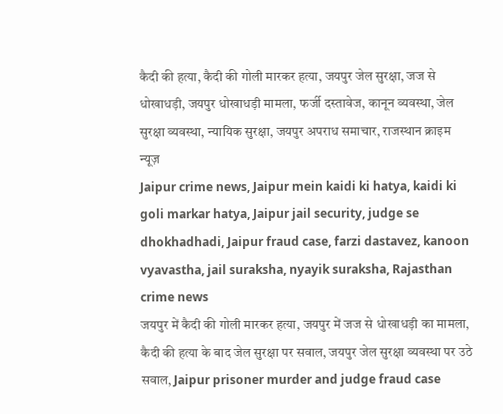कैदी की हत्या, कैदी की गोली मारकर हत्या, जयपुर जेल सुरक्षा, जज से धोखाधड़ी, जयपुर धोखाधड़ी मामला, फर्जी दस्तावेज, कानून व्यवस्था, जेल सुरक्षा व्यवस्था, न्यायिक सुरक्षा, जयपुर अपराध समाचार, राजस्थान क्राइम न्यूज़
Jaipur crime news, Jaipur mein kaidi ki hatya, kaidi ki goli markar hatya, Jaipur jail security, judge se dhokhadhadi, Jaipur fraud case, farzi dastavez, kanoon vyavastha, jail suraksha, nyayik suraksha, Rajasthan crime news
जयपुर में कैदी की गोली मारकर हत्या, जयपुर में जज से धोखाधड़ी का मामला, कैदी की हत्या के बाद जेल सुरक्षा पर सवाल, जयपुर जेल सुरक्षा व्यवस्था पर उठे सवाल, Jaipur prisoner murder and judge fraud case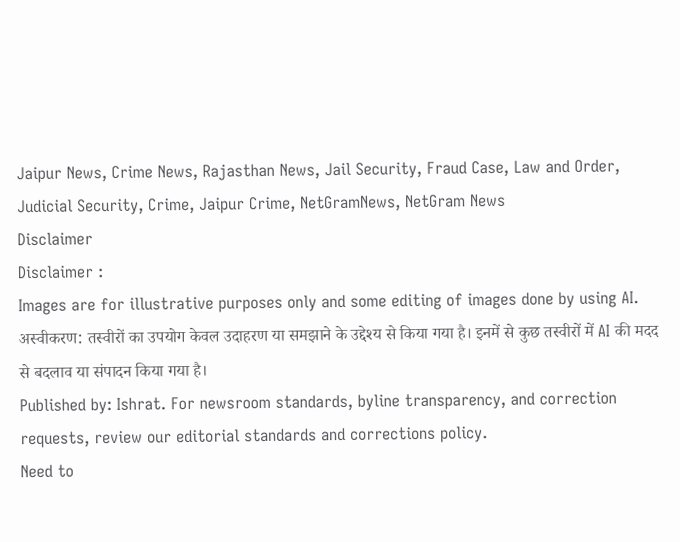Jaipur News, Crime News, Rajasthan News, Jail Security, Fraud Case, Law and Order, Judicial Security, Crime, Jaipur Crime, NetGramNews, NetGram News
Disclaimer
Disclaimer :
Images are for illustrative purposes only and some editing of images done by using AI. अस्वीकरण: तस्वीरों का उपयोग केवल उदाहरण या समझाने के उद्देश्य से किया गया है। इनमें से कुछ तस्वीरों में AI की मदद से बदलाव या संपादन किया गया है।
Published by: Ishrat. For newsroom standards, byline transparency, and correction requests, review our editorial standards and corrections policy.
Need to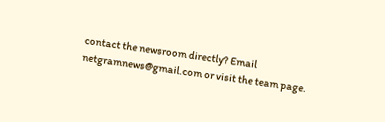contact the newsroom directly? Email netgramnews@gmail.com or visit the team page.